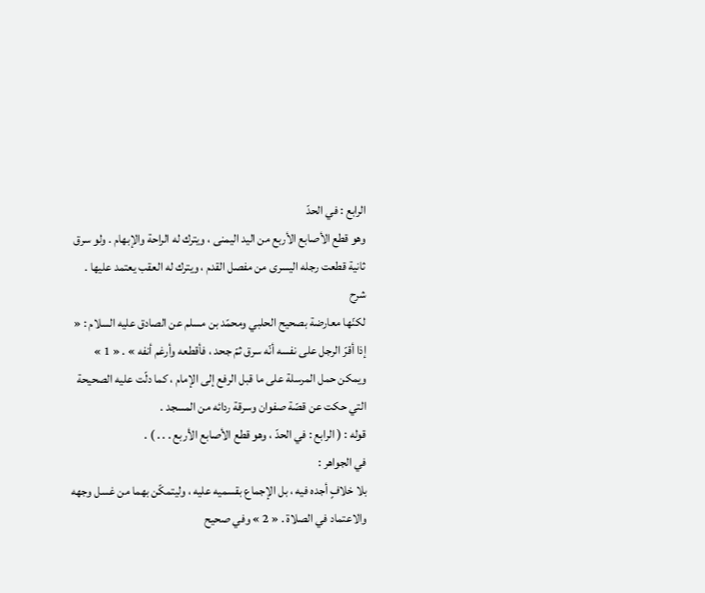الرابع : في الحدّ
وهو قطع الأصابع الأربع من اليد اليمنى ، ويترك له الراحة والإبهام . ولو سرق ثانية قطعت رجله اليسرى من مفصل القدم ، ويترك له العقب يعتمد عليها .
شرح
لكنّها معارضة بصحيح الحلبي ومحمّد بن مسلم عن الصادق عليه السلام : « إذا أقرّ الرجل على نفسه أنّه سرق ثمّ جحد ، فأقطعه وأرغم أنفه » . « 1 »
ويمكن حمل المرسلة على ما قبل الرفع إلى الإمام ، كما دلّت عليه الصحيحة التي حكت عن قصّة صفوان وسرقة ردائه من المسجد .
قوله : ( الرابع : في الحدّ ، وهو قطع الأصابع الأربع . . . ) .
في الجواهر :
بلا خلافٍ أجده فيه ، بل الإجماع بقسميه عليه ، وليتمكّن بهما من غسل وجهه والاعتماد في الصلاة . « 2 » وفي صحيح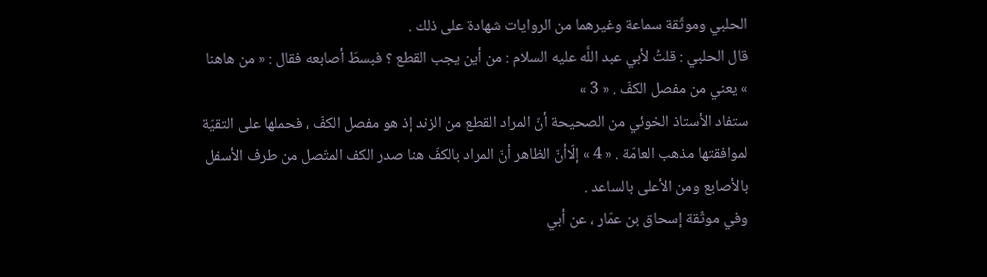الحلبي وموثّقة سماعة وغيرهما من الروايات شهادة على ذلك .
قال الحلبي : قلتُ لأبي عبد اللَّه عليه السلام : من أين يجب القطع ؟ فبسطَ أصابعه فقال : « من هاهنا » يعني من مفصل الكفّ . « 3 »
ستفاد الأستاذ الخوئي من الصحيحة أنّ المراد القطع من الزند إذ هو مفصل الكفّ ، فحملها على التقيّة لموافقتها مذهب العامّة . « 4 » إلّاأنّ الظاهر أنّ المراد بالكفّ هنا صدر الكف المتّصل من طرف الأسفل بالأصابع ومن الأعلى بالساعد .
وفي موثّقة إسحاق بن عمّار ، عن أبي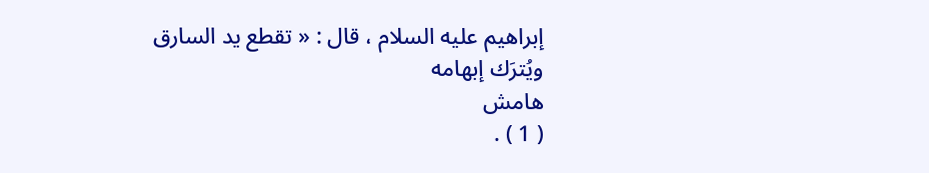إبراهيم عليه السلام ، قال : « تقطع يد السارق ويُترَك إبهامه
هامش
( 1 ) .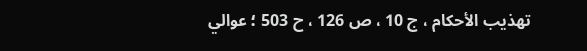تهذيب الأحكام ، ج 10 ، ص 126 ، ح 503 ؛ عوالي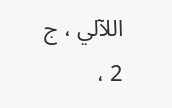اللآلي ، ج 2 ،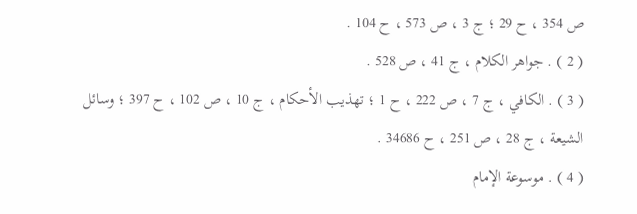ص 354 ، ح 29 ؛ ج 3 ، ص 573 ، ح 104 .
( 2 ) . جواهر الكلام ، ج 41 ، ص 528 .
( 3 ) . الكافي ، ج 7 ، ص 222 ، ح 1 ؛ تهذيب الأحكام ، ج 10 ، ص 102 ، ح 397 ؛ وسائل الشيعة ، ج 28 ، ص 251 ، ح 34686 .
( 4 ) . موسوعة الإمام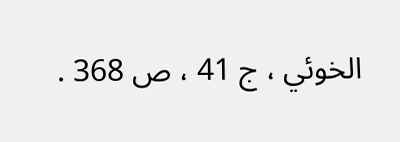الخوئي ، ج 41 ، ص 368 .